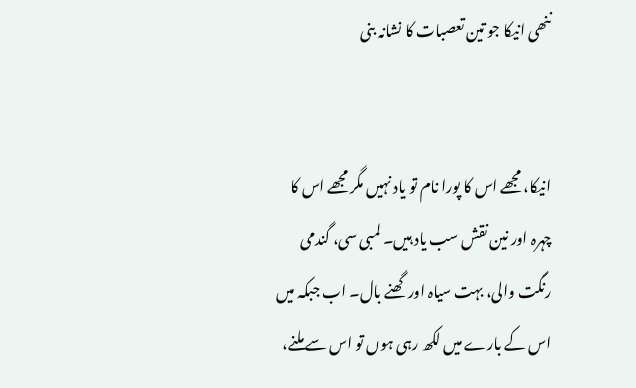ننھی انیکا جو تین تعصبات کا نشانہ بنی


انیکا، مجھے اس کا پورا نام تو یاد نہیں مگر مجھے اس کا چہرہ اور نین نقش سب یاد ہیں۔ لمبی سی، گندمی رنگت والی، بہت سیاہ اور گھنے بال۔ اب جبکہ میں اس کے بارے میں لکھ رہی ہوں تو اس سے ملنے،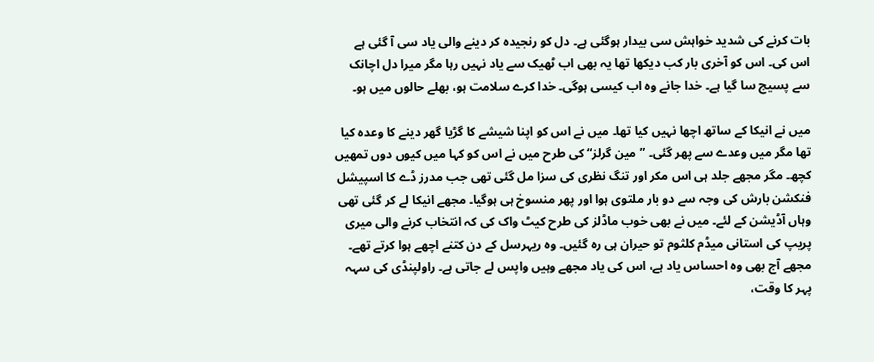بات کرنے کی شدید خواہش سی بیدار ہوگئی ہے۔ دل کو رنجیدہ کر دینے والی یاد سی آ گئی ہے اس کی۔ اس کو آخری بار کب دیکھا تھا یہ بھی اب ٹھیک سے یاد نہیں رہا مگر میرا دل اچانک سے پسیج سا گیا ہے۔ خدا جانے وہ اب کیسی ہوگی۔ خدا کرے سلامت ہو، بھلے حالوں میں ہو۔

میں نے انیکا کے ساتھ اچھا نہیں کیا تھا۔ میں نے اس کو اپنا شیشے کا گڑیا گھر دینے کا وعدہ کیا تھا مگر میں وعدے سے پھر گئی۔ ”مین گرلز“ کی طرح میں نے اس کو کہا میں کیوں دوں تمھیں کچھ۔ مگر مجھے جلد ہی اس مکر اور تنگ نظری کی سزا مل گئی تھی جب مدرز ڈے کا اسپیشل فنکشن بارش کی وجہ سے دو بار ملتوی ہوا اور پھر منسوخ ہی ہوگیا۔ مجھے انیکا لے کر گئی تھی وہاں آڈیشن کے لئے۔ میں نے بھی خوب ماڈلز کی طرح کیٹ واک کی کہ انتخاب کرنے والی میری پریپ کی استانی میڈم کلثوم تو حیران ہی رہ گئیں۔ وہ ریہرسل کے دن کتنے اچھے ہوا کرتے تھے۔ مجھے آج بھی وہ احساس یاد ہے، اس کی یاد مجھے وہیں واپس لے جاتی ہے۔ راولپنڈی کی سہہ پہر کا وقت،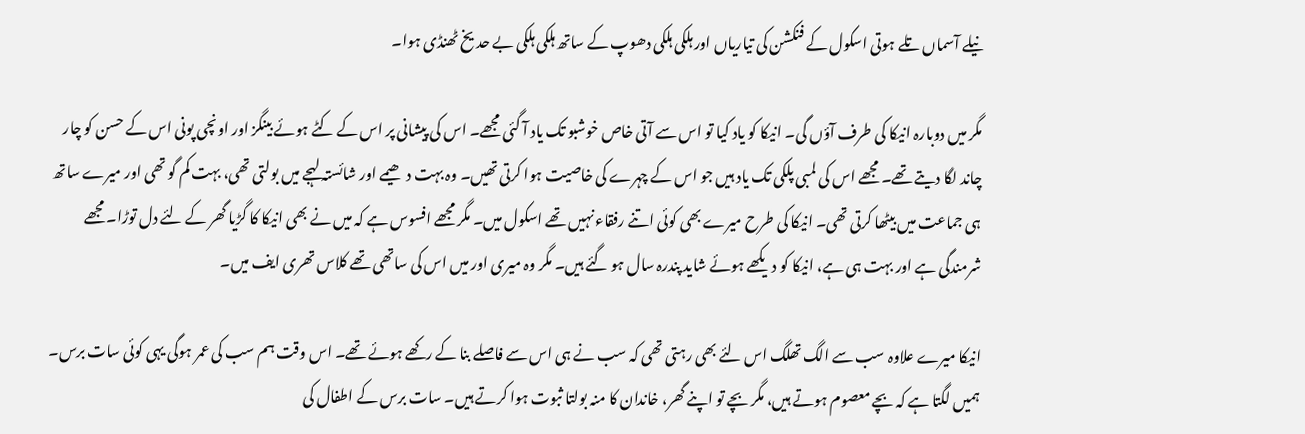نیلے آسماں تلے ہوتی اسکول کے فنکشن کی تیاریاں اور ہلکی ہلکی دھوپ کے ساتھ ہلکی ہلکی بے حد یخ ٹھنڈی ہوا۔

مگر میں دوبارہ انیکا کی طرف آؤں گی۔ انیکا کو یاد کیا تو اس سے آتی خاص خوشبو تک یاد آ گئی مجھے۔ اس کی پیشانی پر اس کے کٹے ہوئے بینگز اور اونچی پونی اس کے حسن کو چار چاند لگا دیتے تھے۔ مجھے اس کی لمبی پلکی تک یاد ہیں جو اس کے چہرے کی خاصیت ہوا کرتی تھیں۔ وہ بہت دھیمے اور شائستہ لہجے میں بولتی تھی، بہت کم گو تھی اور میرے ساتھ ہی جماعت میں بیٹھا کرتی تھی۔ انیکا کی طرح میرے بھی کوئی اتنے رفقاء نہیں تھے اسکول میں۔ مگر مجھے افسوس ہے کہ میں نے بھی انیکا کا گڑیا گھر کے لئے دل توڑا۔ مجھے شرمندگی ہے اور بہت ہی ہے، انیکا کو دیکھے ہوئے شاید پندرہ سال ہو گئے ہیں۔ مگر وہ میری اور میں اس کی ساتھی تھے کلاس تھری ایف میں۔

انیکا میرے علاوہ سب سے الگ تھلگ اس لئے بھی رہتی تھی کہ سب نے ہی اس سے فاصلے بنا کے رکھے ہوئے تھے۔ اس وقت ہم سب کی عمر ہوگی یہی کوئی سات برس۔ ہمیں لگتا ہے کہ بچے معصوم ہوتے ہیں، مگر بچے تو اپنے گھر، خاندان کا منہ بولتا ثبوت ہوا کرتے ہیں۔ سات برس کے اطفال کی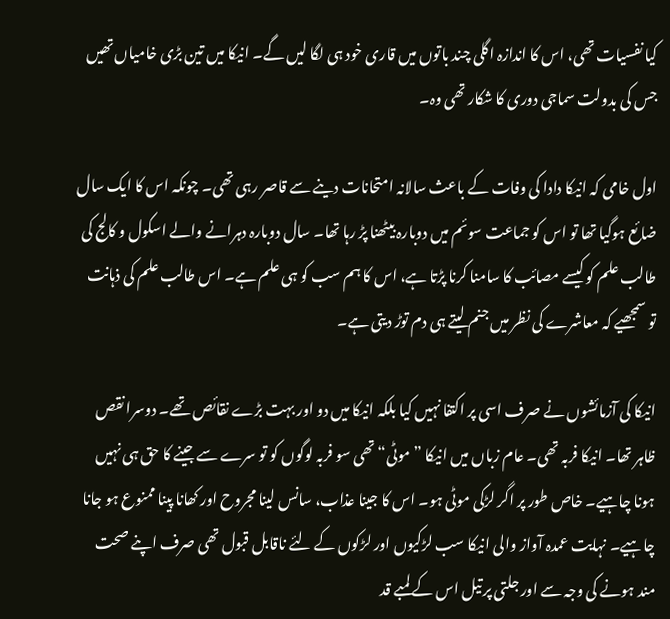کیا نفسیات تھی، اس کا اندازہ اگلی چند باتوں میں قاری خود ہی لگا لیں گے۔ انیکا میں تین بڑی خامیاں تھیں جس کی بدولت سماجی دوری کا شکار تھی وہ۔

اول خامی کہ انیکا دادا کی وفات کے باعث سالانہ امتحانات دینے سے قاصر رہی تھی۔ چونکہ اس کا ایک سال ضائع ہوگیا تھا تو اس کو جماعت سوئم میں دوبارہ بیٹھنا پڑ رہا تھا۔ سال دوبارہ دہرانے والے اسکول و کالج کی طالب علم کو کیسے مصائب کا سامنا کرنا پڑتا ہے، اس کا ہم سب کو ہی علم ہے۔ اس طالب علم کی ذہانت تو سمجھیے کہ معاشرے کی نظر میں جنم لیتے ہی دم توڑ دیتی ہے۔

انیکا کی آزمائشوں نے صرف اسی پر اکتفا نہیں کیا بلکہ انیکا میں دو اور بہت بڑے نقائص تھے۔ دوسرا نقص ظاہر تھا۔ انیکا فربہ تھی۔ عام زباں میں انیکا ”موٹی“ تھی سو فربہ لوگوں کو تو سرے سے جینے کا حق ہی نہیں ہونا چاہیے۔ خاص طور پر اگر لڑکی موٹی ہو۔ اس کا جینا عذاب، سانس لینا مجروح اور کھانا پینا ممنوع ہو جانا چاہیے۔ نہایت عمدہ آواز والی انیکا سب لڑکیوں اور لڑکوں کے لئے ناقابل قبول تھی صرف اپنے صحت مند ہونے کی وجہ سے اور جلتی پر تیل اس کے لمبے قد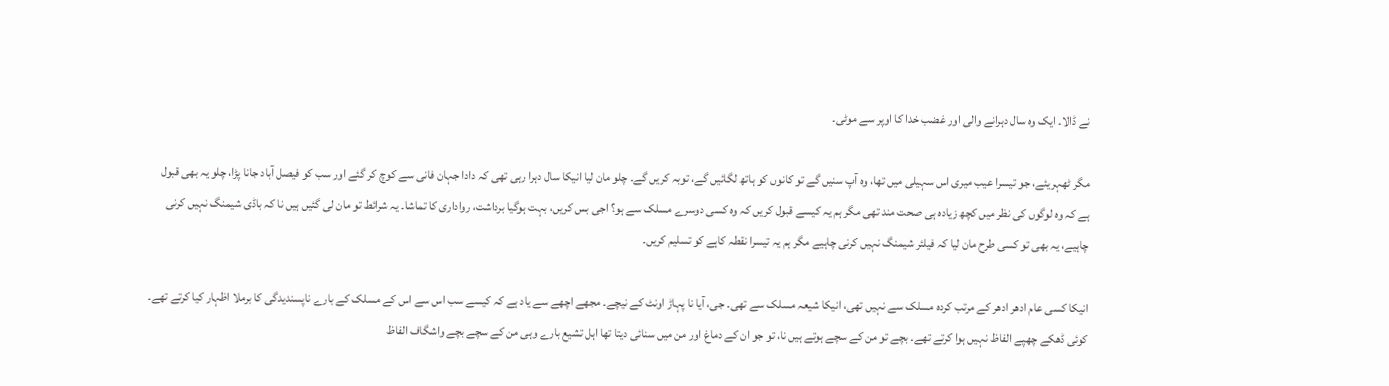نے ڈالا۔ ایک وہ سال دہرانے والی اور غضب خدا کا اوپر سے موٹی۔

مگر ٹھہریئے، جو تیسرا عیب میری اس سہیلی میں تھا، وہ آپ سنیں گے تو کانوں کو ہاتھ لگائیں گے، توبہ کریں گے۔ چلو مان لیا انیکا سال دہرا رہی تھی کہ دادا جہان فانی سے کوچ کر گئے اور سب کو فیصل آباد جانا پڑا، چلو یہ بھی قبول ہے کہ وہ لوگوں کی نظر میں کچھ زیادہ ہی صحت مند تھی مگر ہم یہ کیسے قبول کریں کہ وہ کسی دوسرے مسلک سے ہو؟ اجی بس کریں، بہت ہوگیا برداشت، رواداری کا تماشا۔ یہ شرائط تو مان لی گئیں ہیں نا کہ باڈی شیمنگ نہیں کرنی چاہیے، یہ بھی تو کسی طرح مان لیا کہ فیلئر شیمنگ نہیں کرنی چاہیے مگر ہم یہ تیسرا نقطہ کاہے کو تسلیم کریں۔

انیکا کسی عام ادھر ادھر کے مرتب کردہ مسلک سے نہیں تھی، انیکا شیعہ مسلک سے تھی۔ جی، آیا نا پہاڑ اونٹ کے نیچے۔ مجھے اچھے سے یاد ہے کہ کیسے سب اس سے اس کے مسلک کے بارے ناپسندیدگی کا برملا اظہار کیا کرتے تھے۔ کوئی ڈھکے چھپے الفاظ نہیں ہوا کرتے تھے۔ بچے تو من کے سچے ہوتے ہیں نا، تو جو ان کے دماغ اور من میں سنائی دیتا تھا اہل تشیع بارے وہی من کے سچے بچے واشگاف الفاظ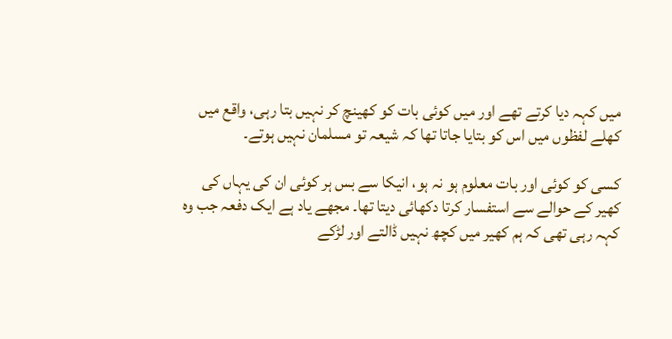میں کہہ دیا کرتے تھے اور میں کوئی بات کو کھینچ کر نہیں بتا رہی، واقع میں کھلے لفظوں میں اس کو بتایا جاتا تھا کہ شیعہ تو مسلمان نہیں ہوتے۔

کسی کو کوئی اور بات معلوم ہو نہ ہو، انیکا سے بس ہر کوئی ان کی یہاں کی کھیر کے حوالے سے استفسار کرتا دکھائی دیتا تھا۔ مجھے یاد ہے ایک دفعہ جب وہ کہہ رہی تھی کہ ہم کھیر میں کچھ نہیں ڈالتے اور لڑکے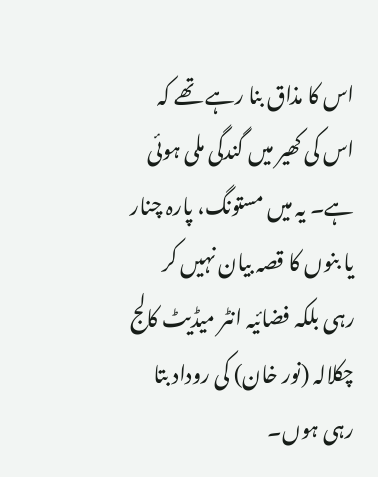اس کا مذاق بنا رہے تھے کہ اس کی کھیر میں گندگی ملی ہوئی ہے۔ یہ میں مستونگ، پارہ چنار یا بنوں کا قصہ بیان نہیں کر رہی بلکہ فضائیہ انٹر میڈیٹ کالج چکلالہ (نور خان) کی روداد بتا رہی ہوں۔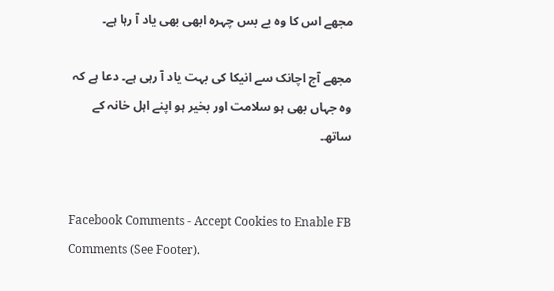مجھے اس کا وہ بے بس چہرہ ابھی بھی یاد آ رہا ہے۔

مجھے آج اچانک سے انیکا کی بہت یاد آ رہی ہے۔ دعا ہے کہ وہ جہاں بھی ہو سلامت اور بخیر ہو اپنے اہل خانہ کے ساتھ۔


Facebook Comments - Accept Cookies to Enable FB Comments (See Footer).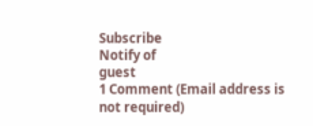Subscribe
Notify of
guest
1 Comment (Email address is not required)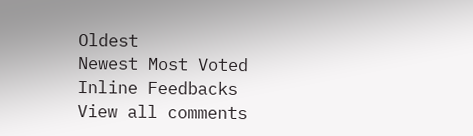Oldest
Newest Most Voted
Inline Feedbacks
View all comments